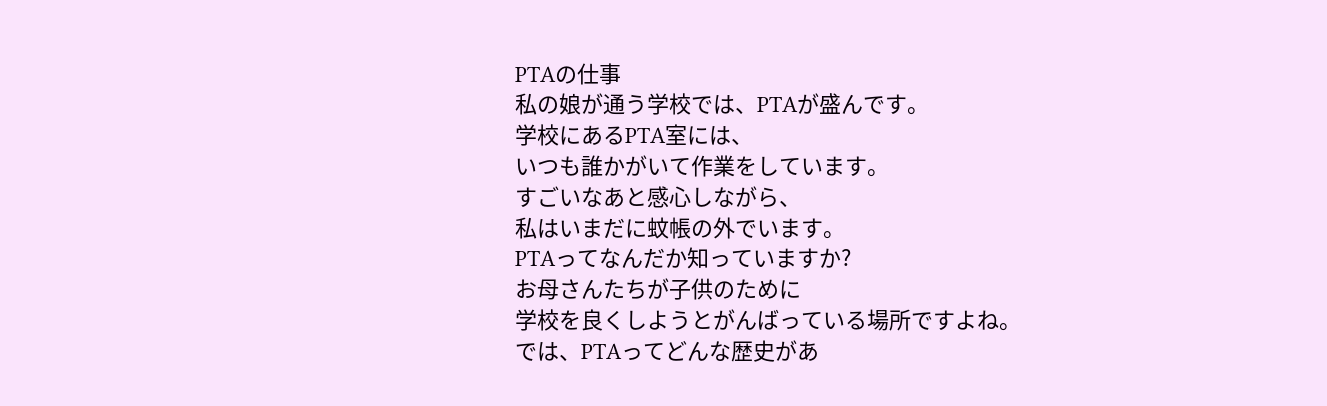PTAの仕事
私の娘が通う学校では、PTAが盛んです。
学校にあるPTA室には、
いつも誰かがいて作業をしています。
すごいなあと感心しながら、
私はいまだに蚊帳の外でいます。
PTAってなんだか知っていますか?
お母さんたちが子供のために
学校を良くしようとがんばっている場所ですよね。
では、PTAってどんな歴史があ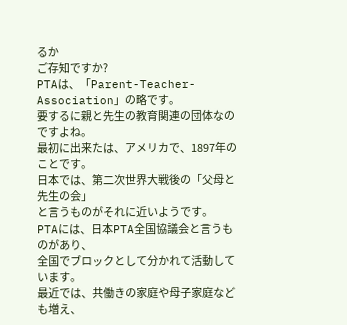るか
ご存知ですか?
PTAは、「Parent-Teacher-Association」の略です。
要するに親と先生の教育関連の団体なのですよね。
最初に出来たは、アメリカで、1897年のことです。
日本では、第二次世界大戦後の「父母と先生の会」
と言うものがそれに近いようです。
PTAには、日本PTA全国協議会と言うものがあり、
全国でブロックとして分かれて活動しています。
最近では、共働きの家庭や母子家庭なども増え、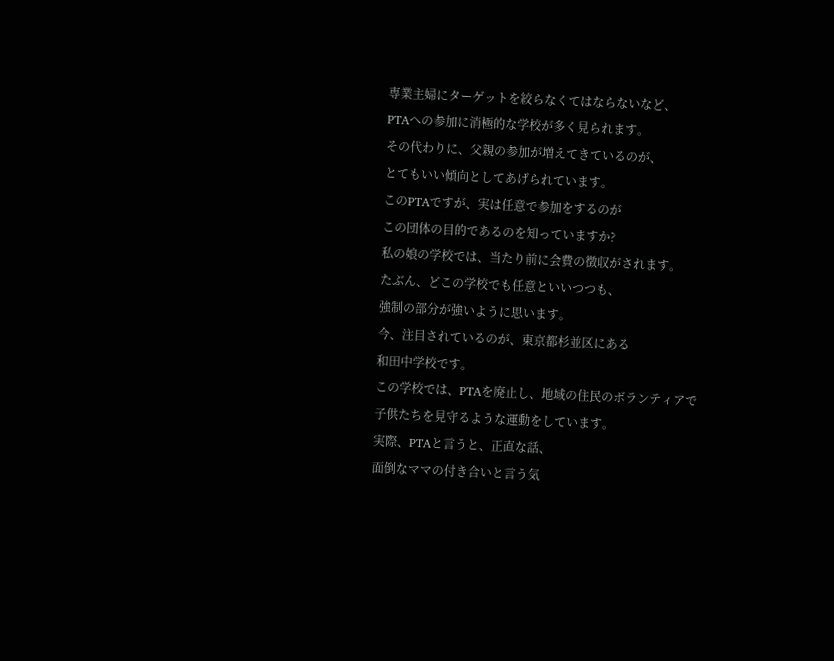専業主婦にターゲットを絞らなくてはならないなど、
PTAへの参加に消極的な学校が多く見られます。
その代わりに、父親の参加が増えてきているのが、
とてもいい傾向としてあげられています。
このPTAですが、実は任意で参加をするのが
この団体の目的であるのを知っていますか?
私の娘の学校では、当たり前に会費の徴収がされます。
たぶん、どこの学校でも任意といいつつも、
強制の部分が強いように思います。
今、注目されているのが、東京都杉並区にある
和田中学校です。
この学校では、PTAを廃止し、地域の住民のボランティアで
子供たちを見守るような運動をしています。
実際、PTAと言うと、正直な話、
面倒なママの付き合いと言う気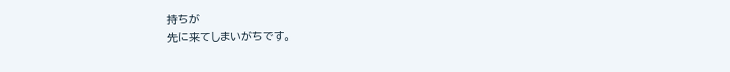持ちが
先に来てしまいがちです。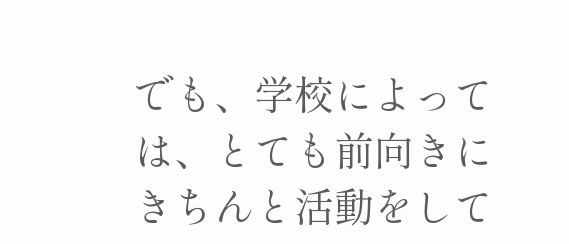でも、学校によっては、とても前向きに
きちんと活動をして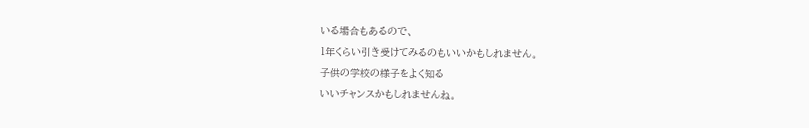いる場合もあるので、
1年くらい引き受けてみるのもいいかもしれません。
子供の学校の様子をよく知る
いいチャンスかもしれませんね。